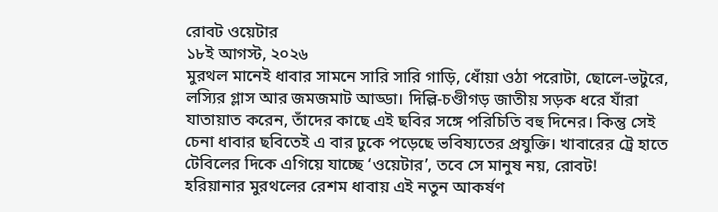রোবট ওয়েটার
১৮ই আগস্ট, ২০২৬
মুরথল মানেই ধাবার সামনে সারি সারি গাড়ি, ধোঁয়া ওঠা পরোটা, ছোলে-ভটুরে, লস্যির গ্লাস আর জমজমাট আড্ডা। দিল্লি-চণ্ডীগড় জাতীয় সড়ক ধরে যাঁরা যাতায়াত করেন, তাঁদের কাছে এই ছবির সঙ্গে পরিচিতি বহু দিনের। কিন্তু সেই চেনা ধাবার ছবিতেই এ বার ঢুকে পড়েছে ভবিষ্যতের প্রযুক্তি। খাবারের ট্রে হাতে টেবিলের দিকে এগিয়ে যাচ্ছে ‘ওয়েটার’, তবে সে মানুষ নয়, রোবট!
হরিয়ানার মুরথলের রেশম ধাবায় এই নতুন আকর্ষণ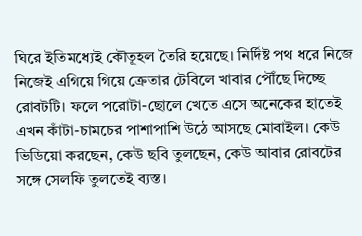ঘিরে ইতিমধ্যেই কৌতূহল তৈরি হয়েছে। নির্দিষ্ট পথ ধরে নিজে নিজেই এগিয়ে গিয়ে ক্রেতার টেবিলে খাবার পৌঁছে দিচ্ছে রোবটটি। ফলে পরোটা-ছোলে খেতে এসে অনেকের হাতেই এখন কাঁটা-চামচের পাশাপাশি উঠে আসছে মোবাইল। কেউ ভিডিয়ো করছেন, কেউ ছবি তুলছেন, কেউ আবার রোবটের সঙ্গে সেলফি তুলতেই ব্যস্ত।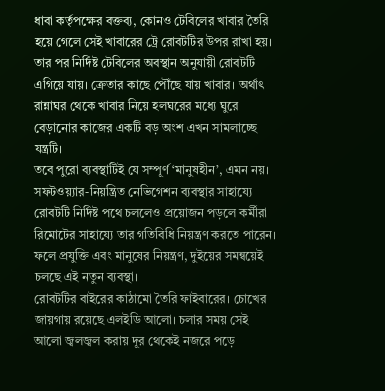ধাবা কর্তৃপক্ষের বক্তব্য, কোনও টেবিলের খাবার তৈরি হয়ে গেলে সেই খাবারের ট্রে রোবটটির উপর রাখা হয়। তার পর নির্দিষ্ট টেবিলের অবস্থান অনুযায়ী রোবটটি এগিয়ে যায়। ক্রেতার কাছে পৌঁছে যায় খাবার। অর্থাৎ রান্নাঘর থেকে খাবার নিয়ে হলঘরের মধ্যে ঘুরে বেড়ানোর কাজের একটি বড় অংশ এখন সামলাচ্ছে যন্ত্রটি।
তবে পুরো ব্যবস্থাটিই যে সম্পূর্ণ ‘মানুষহীন’, এমন নয়। সফটওয়্যার-নিয়ন্ত্রিত নেভিগেশন ব্যবস্থার সাহায্যে রোবটটি নির্দিষ্ট পথে চললেও প্রয়োজন পড়লে কর্মীরা রিমোটের সাহায্যে তার গতিবিধি নিয়ন্ত্রণ করতে পারেন। ফলে প্রযুক্তি এবং মানুষের নিয়ন্ত্রণ, দুইয়ের সমন্বয়েই চলছে এই নতুন ব্যবস্থা।
রোবটটির বাইরের কাঠামো তৈরি ফাইবারের। চোখের জায়গায় রয়েছে এলইডি আলো। চলার সময় সেই আলো জ্বলজ্বল করায় দূর থেকেই নজরে পড়ে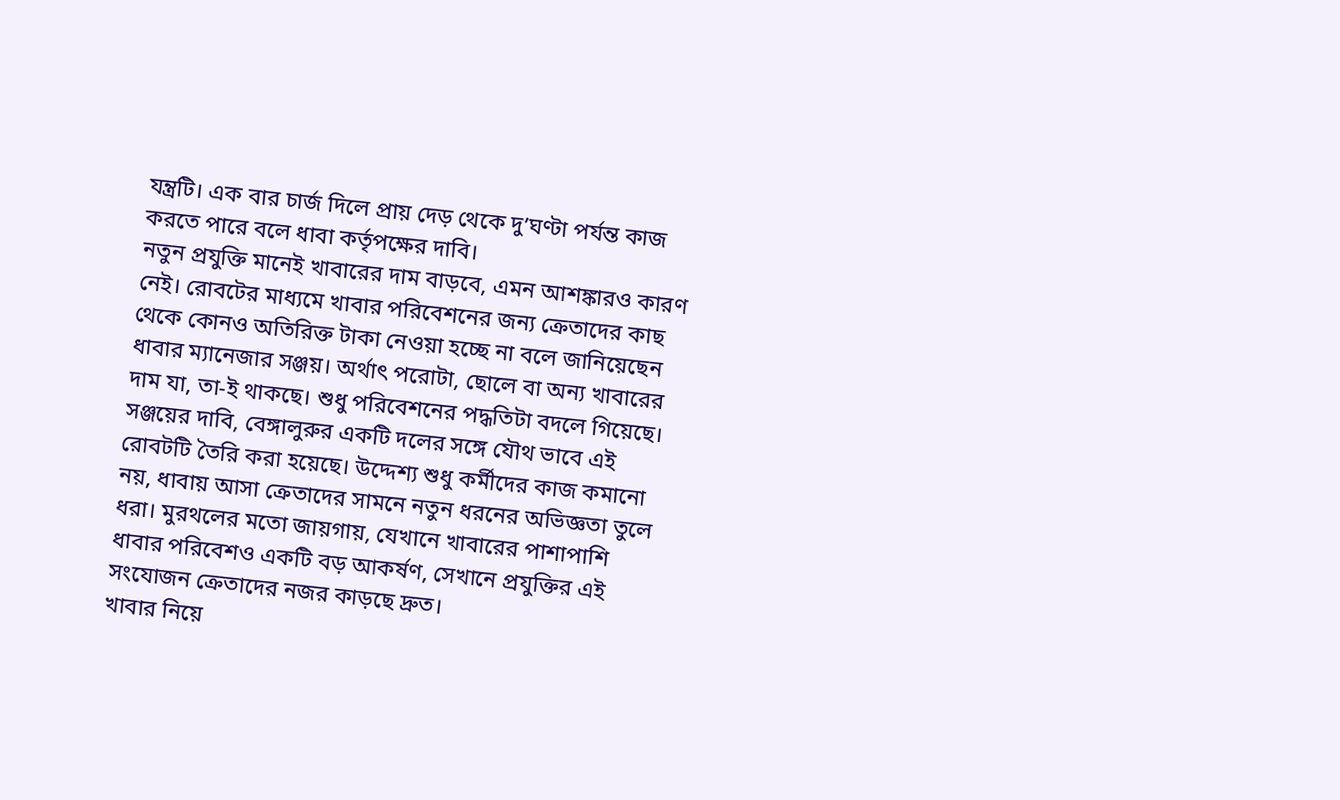যন্ত্রটি। এক বার চার্জ দিলে প্রায় দেড় থেকে দু’ঘণ্টা পর্যন্ত কাজ করতে পারে বলে ধাবা কর্তৃপক্ষের দাবি।
নতুন প্রযুক্তি মানেই খাবারের দাম বাড়বে, এমন আশঙ্কারও কারণ নেই। রোবটের মাধ্যমে খাবার পরিবেশনের জন্য ক্রেতাদের কাছ থেকে কোনও অতিরিক্ত টাকা নেওয়া হচ্ছে না বলে জানিয়েছেন ধাবার ম্যানেজার সঞ্জয়। অর্থাৎ পরোটা, ছোলে বা অন্য খাবারের দাম যা, তা-ই থাকছে। শুধু পরিবেশনের পদ্ধতিটা বদলে গিয়েছে।
সঞ্জয়ের দাবি, বেঙ্গালুরুর একটি দলের সঙ্গে যৌথ ভাবে এই রোবটটি তৈরি করা হয়েছে। উদ্দেশ্য শুধু কর্মীদের কাজ কমানো নয়, ধাবায় আসা ক্রেতাদের সামনে নতুন ধরনের অভিজ্ঞতা তুলে ধরা। মুরথলের মতো জায়গায়, যেখানে খাবারের পাশাপাশি ধাবার পরিবেশও একটি বড় আকর্ষণ, সেখানে প্রযুক্তির এই সংযোজন ক্রেতাদের নজর কাড়ছে দ্রুত।
খাবার নিয়ে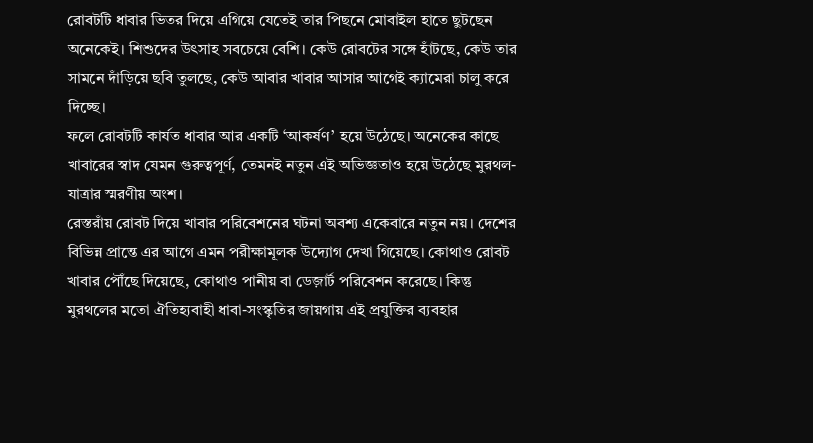রোবটটি ধাবার ভিতর দিয়ে এগিয়ে যেতেই তার পিছনে মোবাইল হাতে ছুটছেন অনেকেই। শিশুদের উৎসাহ সবচেয়ে বেশি। কেউ রোবটের সঙ্গে হাঁটছে, কেউ তার সামনে দাঁড়িয়ে ছবি তুলছে, কেউ আবার খাবার আসার আগেই ক্যামেরা চালু করে দিচ্ছে।
ফলে রোবটটি কার্যত ধাবার আর একটি ‘আকর্ষণ’ হয়ে উঠেছে। অনেকের কাছে খাবারের স্বাদ যেমন গুরুত্বপূর্ণ, তেমনই নতুন এই অভিজ্ঞতাও হয়ে উঠেছে মুরথল-যাত্রার স্মরণীয় অংশ।
রেস্তরাঁয় রোবট দিয়ে খাবার পরিবেশনের ঘটনা অবশ্য একেবারে নতুন নয়। দেশের বিভিন্ন প্রান্তে এর আগে এমন পরীক্ষামূলক উদ্যোগ দেখা গিয়েছে। কোথাও রোবট খাবার পৌঁছে দিয়েছে, কোথাও পানীয় বা ডেজ়ার্ট পরিবেশন করেছে। কিন্তু মুরথলের মতো ঐতিহ্যবাহী ধাবা-সংস্কৃতির জায়গায় এই প্রযুক্তির ব্যবহার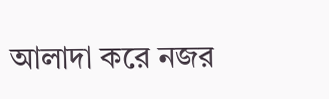আলাদা করে নজর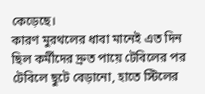কেড়েছে।
কারণ মুরথলের ধাবা মানেই এত দিন ছিল কর্মীদের দ্রুত পায়ে টেবিলের পর টেবিলে ছুটে বেড়ানো, হাতে স্টিলের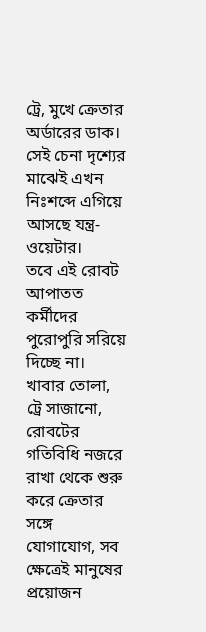ট্রে, মুখে ক্রেতার অর্ডারের ডাক। সেই চেনা দৃশ্যের মাঝেই এখন নিঃশব্দে এগিয়ে আসছে যন্ত্র-ওয়েটার।
তবে এই রোবট আপাতত কর্মীদের পুরোপুরি সরিয়ে দিচ্ছে না। খাবার তোলা, ট্রে সাজানো, রোবটের গতিবিধি নজরে রাখা থেকে শুরু করে ক্রেতার সঙ্গে যোগাযোগ, সব ক্ষেত্রেই মানুষের প্রয়োজন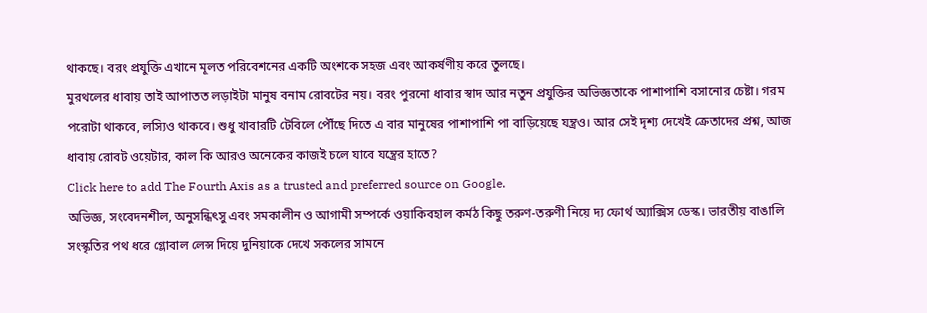থাকছে। বরং প্রযুক্তি এখানে মূলত পরিবেশনের একটি অংশকে সহজ এবং আকর্ষণীয় করে তুলছে।
মুরথলের ধাবায় তাই আপাতত লড়াইটা মানুষ বনাম রোবটের নয়। বরং পুরনো ধাবার স্বাদ আর নতুন প্রযুক্তির অভিজ্ঞতাকে পাশাপাশি বসানোর চেষ্টা। গরম পরোটা থাকবে, লস্যিও থাকবে। শুধু খাবারটি টেবিলে পৌঁছে দিতে এ বার মানুষের পাশাপাশি পা বাড়িয়েছে যন্ত্রও। আর সেই দৃশ্য দেখেই ক্রেতাদের প্রশ্ন, আজ ধাবায় রোবট ওয়েটার, কাল কি আরও অনেকের কাজই চলে যাবে যন্ত্রের হাতে?
Click here to add The Fourth Axis as a trusted and preferred source on Google.
অভিজ্ঞ, সংবেদনশীল, অনুসন্ধিৎসু এবং সমকালীন ও আগামী সম্পর্কে ওয়াকিবহাল কর্মঠ কিছু তরুণ-তরুণী নিয়ে দ্য ফোর্থ অ্যাক্সিস ডেস্ক। ভারতীয় বাঙালি সংস্কৃতির পথ ধরে গ্লোবাল লেন্স দিয়ে দুনিয়াকে দেখে সকলের সামনে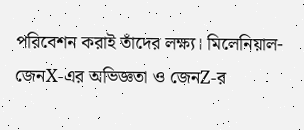পরিবেশন করাই তাঁদের লক্ষ্য। মিলেনিয়াল-জেনX-এর অভিজ্ঞতা ও জেনZ-র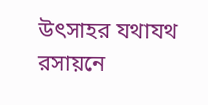উৎসাহর যথাযথ রসায়নে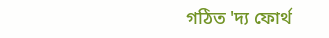গঠিত 'দ্য ফোর্থ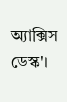অ্যাক্সিস ডেস্ক'।